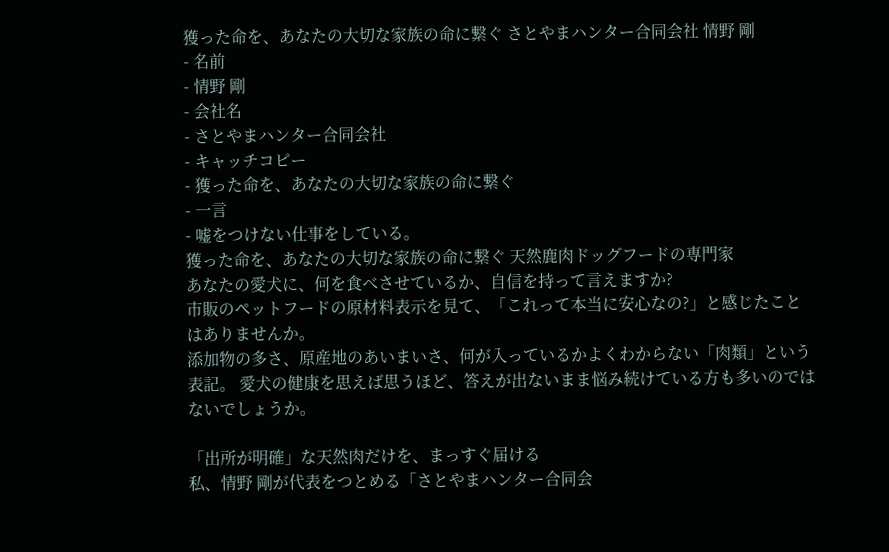獲った命を、あなたの大切な家族の命に繋ぐ さとやまハンター合同会社 情野 剛
- 名前
- 情野 剛
- 会社名
- さとやまハンター合同会社
- キャッチコピー
- 獲った命を、あなたの大切な家族の命に繋ぐ
- 一言
- 嘘をつけない仕事をしている。
獲った命を、あなたの大切な家族の命に繋ぐ 天然鹿肉ドッグフードの専門家
あなたの愛犬に、何を食べさせているか、自信を持って言えますか?
市販のペットフードの原材料表示を見て、「これって本当に安心なの?」と感じたことはありませんか。
添加物の多さ、原産地のあいまいさ、何が入っているかよくわからない「肉類」という表記。 愛犬の健康を思えば思うほど、答えが出ないまま悩み続けている方も多いのではないでしょうか。

「出所が明確」な天然肉だけを、まっすぐ届ける
私、情野 剛が代表をつとめる「さとやまハンター合同会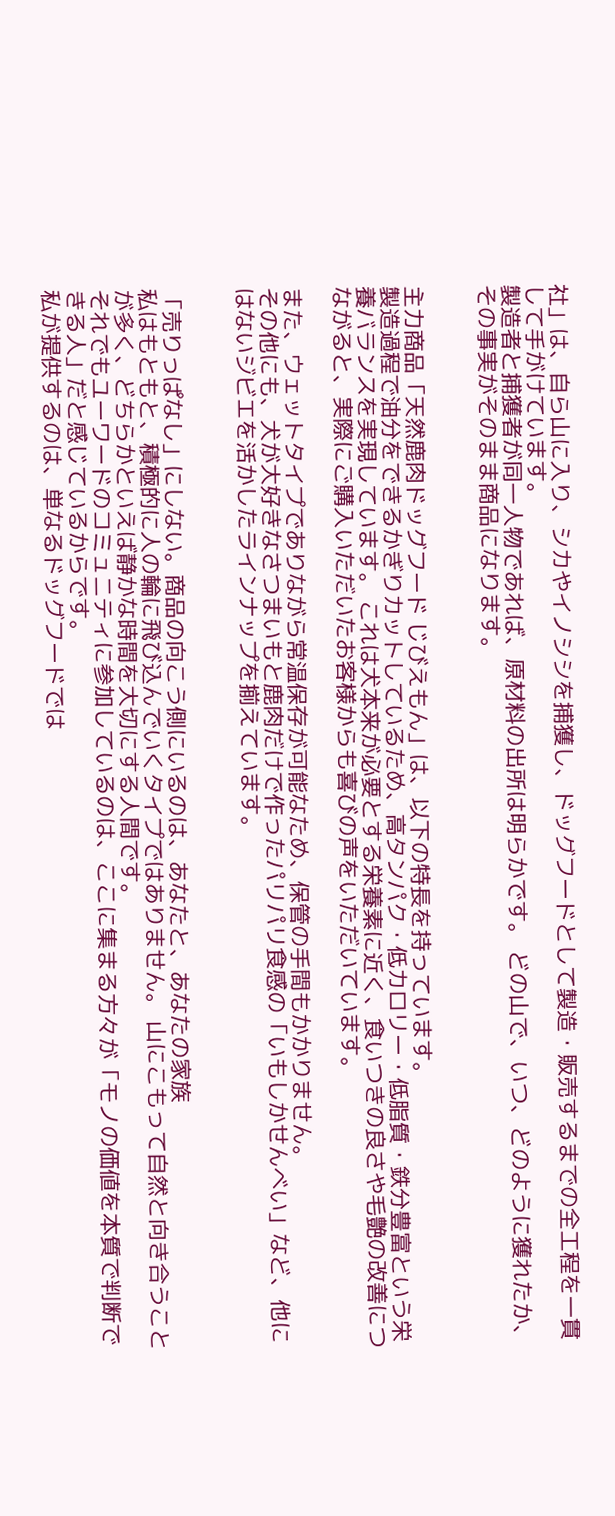社」は、自ら山に入り、シカやイノシシを捕獲し、ドッグフードとして製造・販売するまでの全工程を一貫して手がけています。
製造者と捕獲者が同一人物であれば、原材料の出所は明らかです。 どの山で、いつ、どのように獲れたか、その事実がそのまま商品になります。


主力商品「天然鹿肉ドッグフード じびえもん」は、以下の特長を持っています。
製造過程で油分をできるかぎりカットしているため、高タンパク・低カロリー・低脂質・鉄分豊富という栄養バランスを実現しています。 これは犬本来が必要とする栄養素に近く、食いつきの良さや毛艶の改善につながると、実際にご購入いただいたお客様からも喜びの声をいただいています。

また、ウェットタイプでありながら常温保存が可能なため、保管の手間もかかりません。
その他にも、犬が大好きなさつまいもと鹿肉だけで作ったパリパリ食感の「いもしかせんべい」など、他にはないジビエを活かしたラインナップを揃えています。


「売りっぱなし」にしない。商品の向こう側にいるのは、あなたと、あなたの家族
私はもともと、積極的に人の輪に飛び込んでいくタイプではありません。 山にこもって自然と向き合うことが多く、どちらかといえば静かな時間を大切にする人間です。
それでもユーワードのコミュニティに参加しているのは、ここに集まる方々が「モノの価値を本質で判断できる人」だと感じているからです。
私が提供するのは、単なるドッグフードでは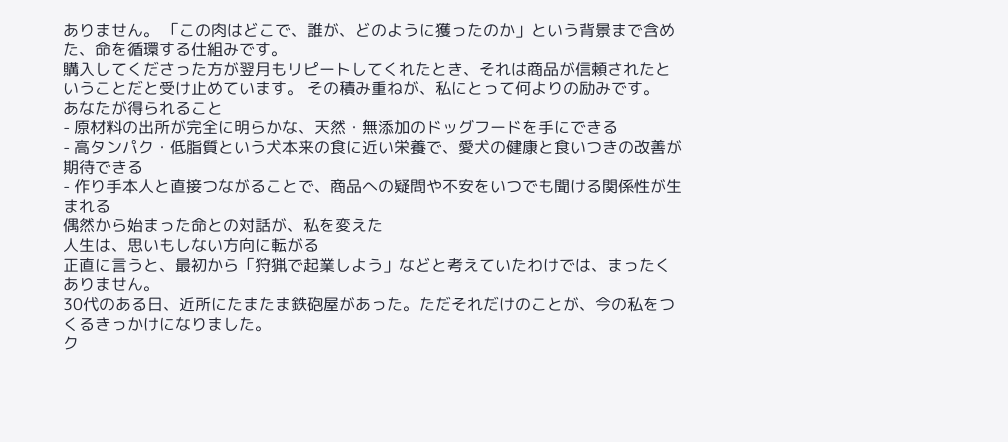ありません。 「この肉はどこで、誰が、どのように獲ったのか」という背景まで含めた、命を循環する仕組みです。
購入してくださった方が翌月もリピートしてくれたとき、それは商品が信頼されたということだと受け止めています。 その積み重ねが、私にとって何よりの励みです。
あなたが得られること
- 原材料の出所が完全に明らかな、天然・無添加のドッグフードを手にできる
- 高タンパク・低脂質という犬本来の食に近い栄養で、愛犬の健康と食いつきの改善が期待できる
- 作り手本人と直接つながることで、商品への疑問や不安をいつでも聞ける関係性が生まれる
偶然から始まった命との対話が、私を変えた
人生は、思いもしない方向に転がる
正直に言うと、最初から「狩猟で起業しよう」などと考えていたわけでは、まったくありません。
30代のある日、近所にたまたま鉄砲屋があった。ただそれだけのことが、今の私をつくるきっかけになりました。
ク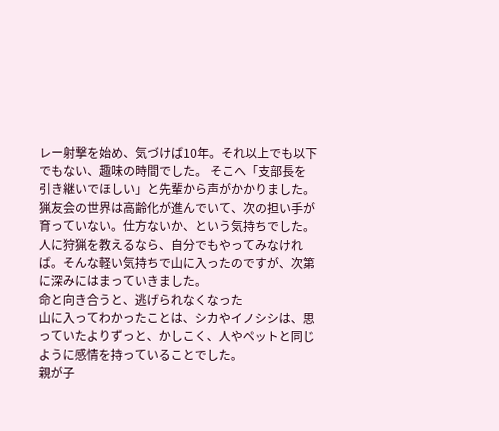レー射撃を始め、気づけば10年。それ以上でも以下でもない、趣味の時間でした。 そこへ「支部長を引き継いでほしい」と先輩から声がかかりました。 猟友会の世界は高齢化が進んでいて、次の担い手が育っていない。仕方ないか、という気持ちでした。
人に狩猟を教えるなら、自分でもやってみなければ。そんな軽い気持ちで山に入ったのですが、次第に深みにはまっていきました。
命と向き合うと、逃げられなくなった
山に入ってわかったことは、シカやイノシシは、思っていたよりずっと、かしこく、人やペットと同じように感情を持っていることでした。
親が子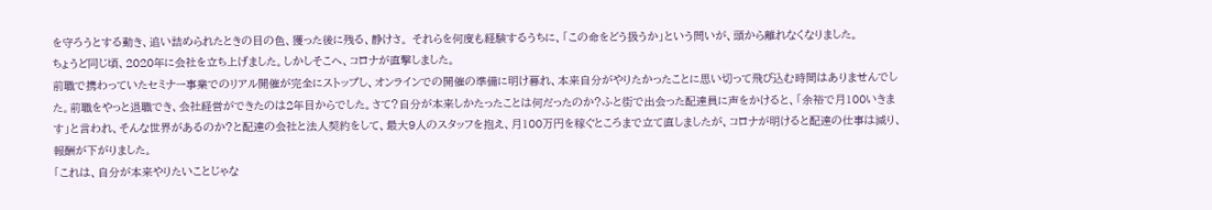を守ろうとする動き、追い詰められたときの目の色、獲った後に残る、静けさ。 それらを何度も経験するうちに、「この命をどう扱うか」という問いが、頭から離れなくなりました。
ちょうど同じ頃、2020年に会社を立ち上げました。しかしそこへ、コロナが直撃しました。
前職で携わっていたセミナー事業でのリアル開催が完全にストップし、オンラインでの開催の準備に明け暮れ、本来自分がやりたかったことに思い切って飛び込む時間はありませんでした。前職をやっと退職でき、会社経営ができたのは2年目からでした。さて?自分が本来しかたったことは何だったのか?ふと街で出会った配達員に声をかけると、「余裕で月100いきます」と言われ、そんな世界があるのか?と配達の会社と法人契約をして、最大9人のスタッフを抱え、月100万円を稼ぐところまで立て直しましたが、コロナが明けると配達の仕事は減り、報酬が下がりました。
「これは、自分が本来やりたいことじゃな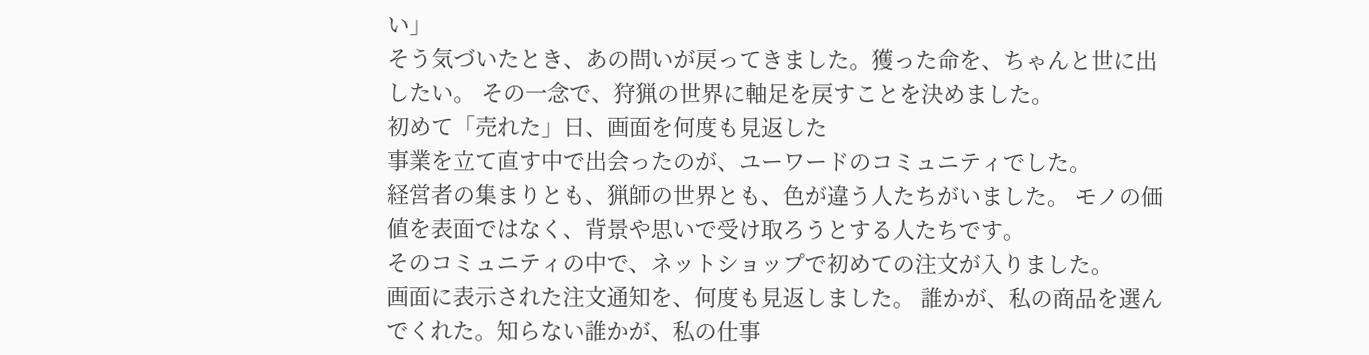い」
そう気づいたとき、あの問いが戻ってきました。獲った命を、ちゃんと世に出したい。 その一念で、狩猟の世界に軸足を戻すことを決めました。
初めて「売れた」日、画面を何度も見返した
事業を立て直す中で出会ったのが、ユーワードのコミュニティでした。
経営者の集まりとも、猟師の世界とも、色が違う人たちがいました。 モノの価値を表面ではなく、背景や思いで受け取ろうとする人たちです。
そのコミュニティの中で、ネットショップで初めての注文が入りました。
画面に表示された注文通知を、何度も見返しました。 誰かが、私の商品を選んでくれた。知らない誰かが、私の仕事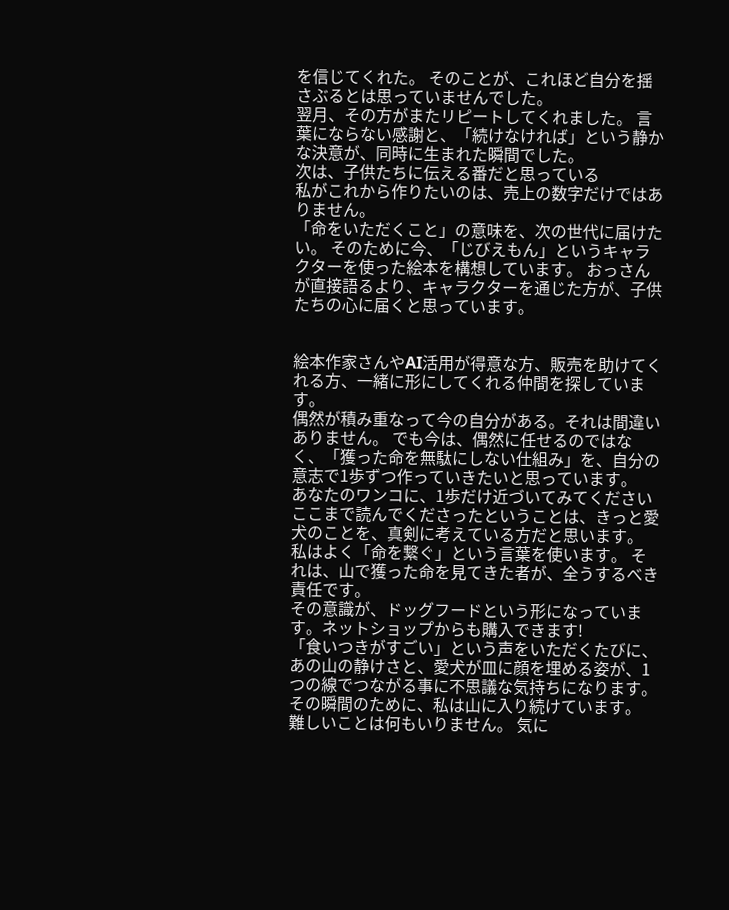を信じてくれた。 そのことが、これほど自分を揺さぶるとは思っていませんでした。
翌月、その方がまたリピートしてくれました。 言葉にならない感謝と、「続けなければ」という静かな決意が、同時に生まれた瞬間でした。
次は、子供たちに伝える番だと思っている
私がこれから作りたいのは、売上の数字だけではありません。
「命をいただくこと」の意味を、次の世代に届けたい。 そのために今、「じびえもん」というキャラクターを使った絵本を構想しています。 おっさんが直接語るより、キャラクターを通じた方が、子供たちの心に届くと思っています。


絵本作家さんやAI活用が得意な方、販売を助けてくれる方、一緒に形にしてくれる仲間を探しています。
偶然が積み重なって今の自分がある。それは間違いありません。 でも今は、偶然に任せるのではなく、「獲った命を無駄にしない仕組み」を、自分の意志で1歩ずつ作っていきたいと思っています。
あなたのワンコに、1歩だけ近づいてみてください
ここまで読んでくださったということは、きっと愛犬のことを、真剣に考えている方だと思います。
私はよく「命を繋ぐ」という言葉を使います。 それは、山で獲った命を見てきた者が、全うするべき責任です。
その意識が、ドッグフードという形になっています。ネットショップからも購入できます!
「食いつきがすごい」という声をいただくたびに、あの山の静けさと、愛犬が皿に顔を埋める姿が、1つの線でつながる事に不思議な気持ちになります。 その瞬間のために、私は山に入り続けています。
難しいことは何もいりません。 気に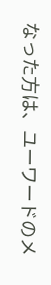なった方は、ユーワードのメ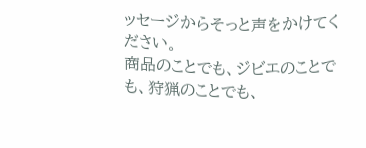ッセージからそっと声をかけてください。
商品のことでも、ジビエのことでも、狩猟のことでも、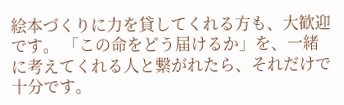絵本づくりに力を貸してくれる方も、大歓迎です。 「この命をどう届けるか」を、一緒に考えてくれる人と繋がれたら、それだけで十分です。